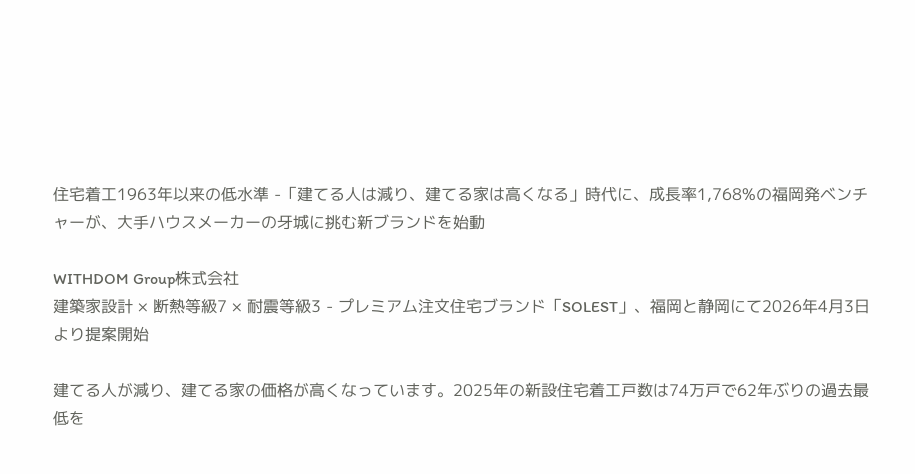住宅着工1963年以来の低水準 -「建てる人は減り、建てる家は高くなる」時代に、成長率1,768%の福岡発ベンチャーが、大手ハウスメーカーの牙城に挑む新ブランドを始動

WITHDOM Group株式会社
建築家設計 × 断熱等級7 × 耐震等級3 - プレミアム注文住宅ブランド「SOLEST」、福岡と静岡にて2026年4月3日より提案開始

建てる人が減り、建てる家の価格が高くなっています。2025年の新設住宅着工戸数は74万戸で62年ぶりの過去最低を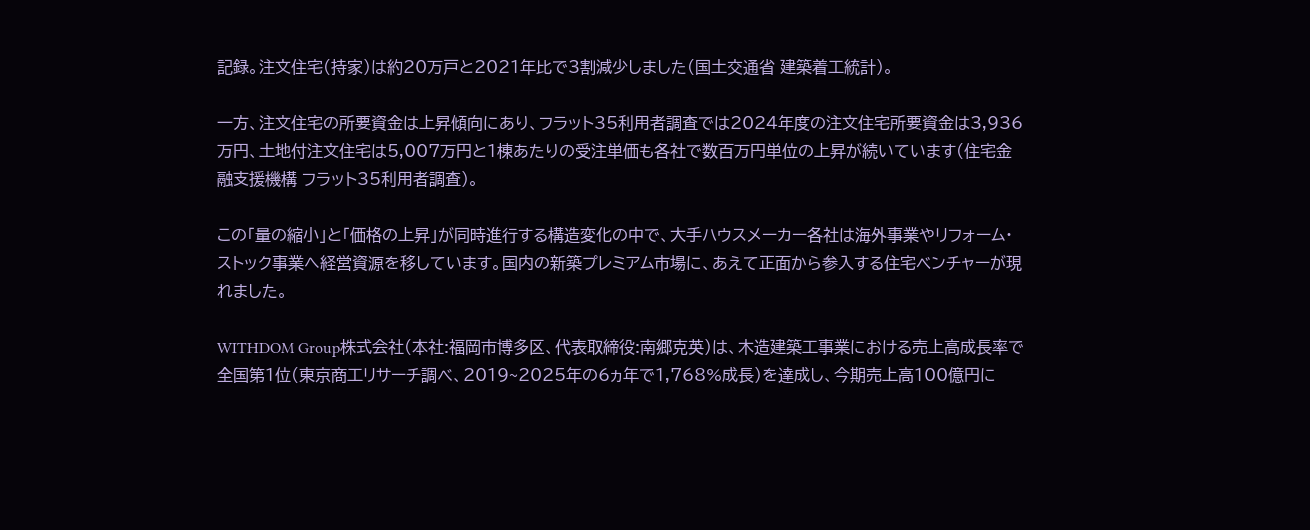記録。注文住宅(持家)は約20万戸と2021年比で3割減少しました(国土交通省 建築着工統計)。

一方、注文住宅の所要資金は上昇傾向にあり、フラット35利用者調査では2024年度の注文住宅所要資金は3,936万円、土地付注文住宅は5,007万円と1棟あたりの受注単価も各社で数百万円単位の上昇が続いています(住宅金融支援機構 フラット35利用者調査)。

この「量の縮小」と「価格の上昇」が同時進行する構造変化の中で、大手ハウスメーカー各社は海外事業やリフォーム・ストック事業へ経営資源を移しています。国内の新築プレミアム市場に、あえて正面から参入する住宅ベンチャーが現れました。

WITHDOM Group株式会社(本社:福岡市博多区、代表取締役:南郷克英)は、木造建築工事業における売上高成長率で全国第1位(東京商工リサーチ調べ、2019~2025年の6ヵ年で1,768%成長)を達成し、今期売上高100億円に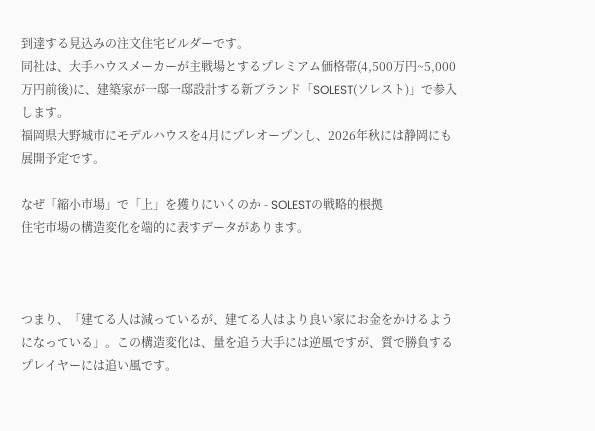到達する見込みの注文住宅ビルダーです。
同社は、大手ハウスメーカーが主戦場とするプレミアム価格帯(4,500万円~5,000万円前後)に、建築家が一邸一邸設計する新ブランド「SOLEST(ソレスト)」で参入します。
福岡県大野城市にモデルハウスを4月にプレオープンし、2026年秋には静岡にも展開予定です。

なぜ「縮小市場」で「上」を獲りにいくのか - SOLESTの戦略的根拠
住宅市場の構造変化を端的に表すデータがあります。



つまり、「建てる人は減っているが、建てる人はより良い家にお金をかけるようになっている」。この構造変化は、量を追う大手には逆風ですが、質で勝負するプレイヤーには追い風です。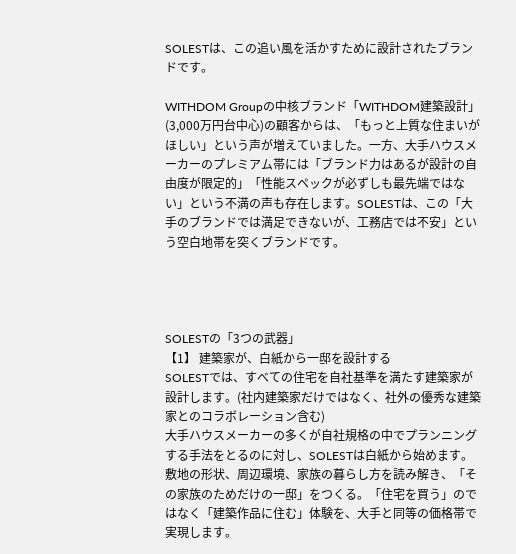SOLESTは、この追い風を活かすために設計されたブランドです。

WITHDOM Groupの中核ブランド「WITHDOM建築設計」(3,000万円台中心)の顧客からは、「もっと上質な住まいがほしい」という声が増えていました。一方、大手ハウスメーカーのプレミアム帯には「ブランド力はあるが設計の自由度が限定的」「性能スペックが必ずしも最先端ではない」という不満の声も存在します。SOLESTは、この「大手のブランドでは満足できないが、工務店では不安」という空白地帯を突くブランドです。




SOLESTの「3つの武器」
【1】 建築家が、白紙から一邸を設計する
SOLESTでは、すべての住宅を自社基準を満たす建築家が設計します。(社内建築家だけではなく、社外の優秀な建築家とのコラボレーション含む)
大手ハウスメーカーの多くが自社規格の中でプランニングする手法をとるのに対し、SOLESTは白紙から始めます。敷地の形状、周辺環境、家族の暮らし方を読み解き、「その家族のためだけの一邸」をつくる。「住宅を買う」のではなく「建築作品に住む」体験を、大手と同等の価格帯で実現します。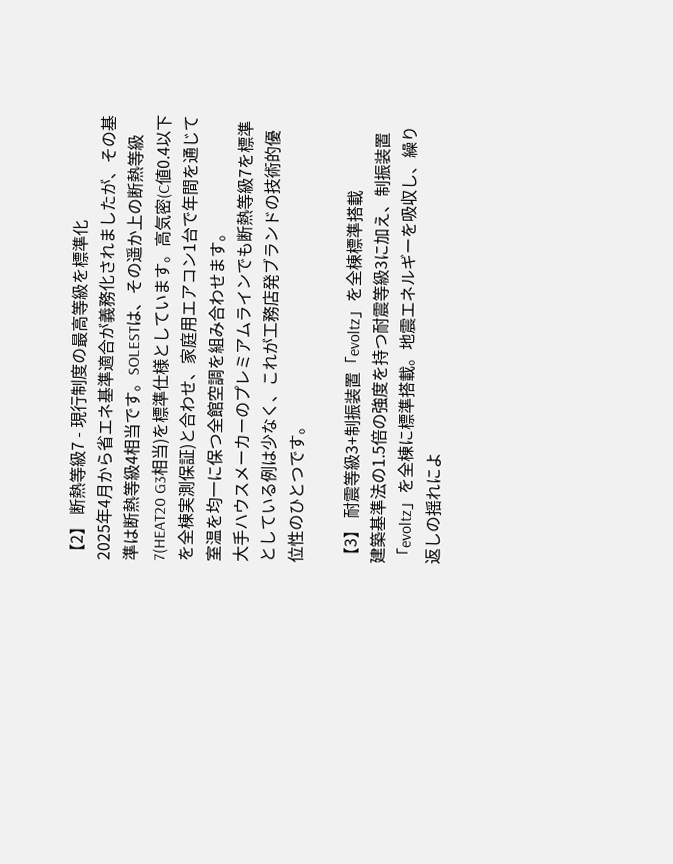【2】 断熱等級7 - 現行制度の最高等級を標準化
2025年4月から省エネ基準適合が義務化されましたが、その基準は断熱等級4相当です。SOLESTは、その遥か上の断熱等級7(HEAT20 G3相当)を標準仕様としています。高気密(C値0.4以下を全棟実測保証)と合わせ、家庭用エアコン1台で年間を通じて室温を均一に保つ全館空調を組み合わせます。
大手ハウスメーカーのプレミアムラインでも断熱等級7を標準としている例は少なく、これが工務店発ブランドの技術的優位性のひとつです。

【3】 耐震等級3+制振装置「evoltz」を全棟標準搭載
建築基準法の1.5倍の強度を持つ耐震等級3に加え、制振装置「evoltz」を全棟に標準搭載。地震エネルギーを吸収し、繰り返しの揺れによ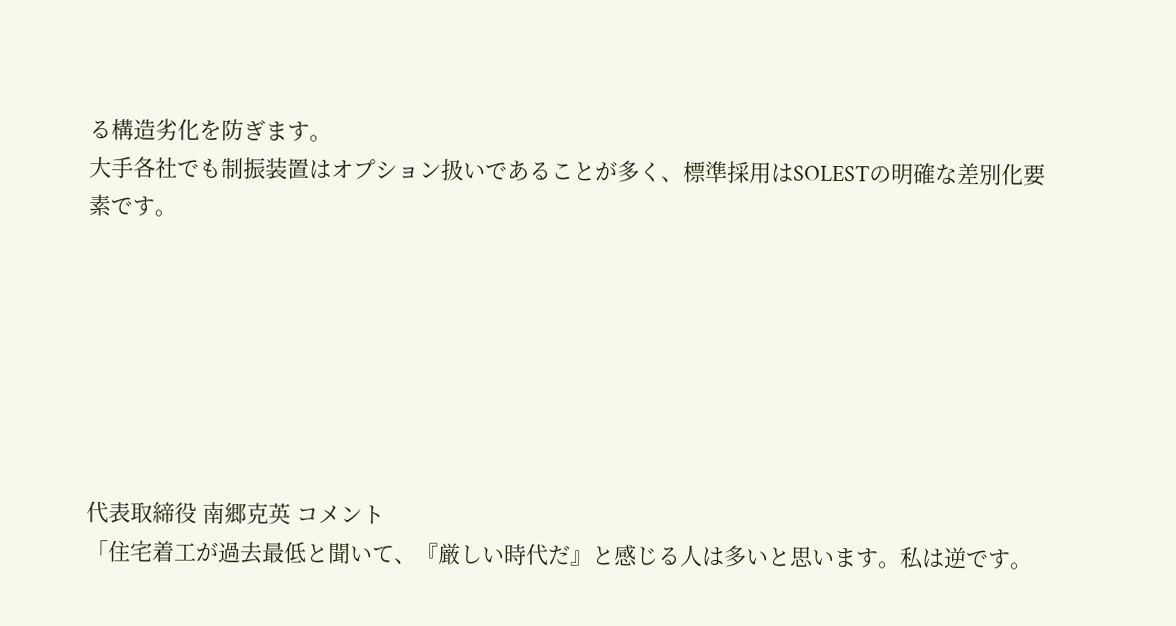る構造劣化を防ぎます。
大手各社でも制振装置はオプション扱いであることが多く、標準採用はSOLESTの明確な差別化要素です。







代表取締役 南郷克英 コメント
「住宅着工が過去最低と聞いて、『厳しい時代だ』と感じる人は多いと思います。私は逆です。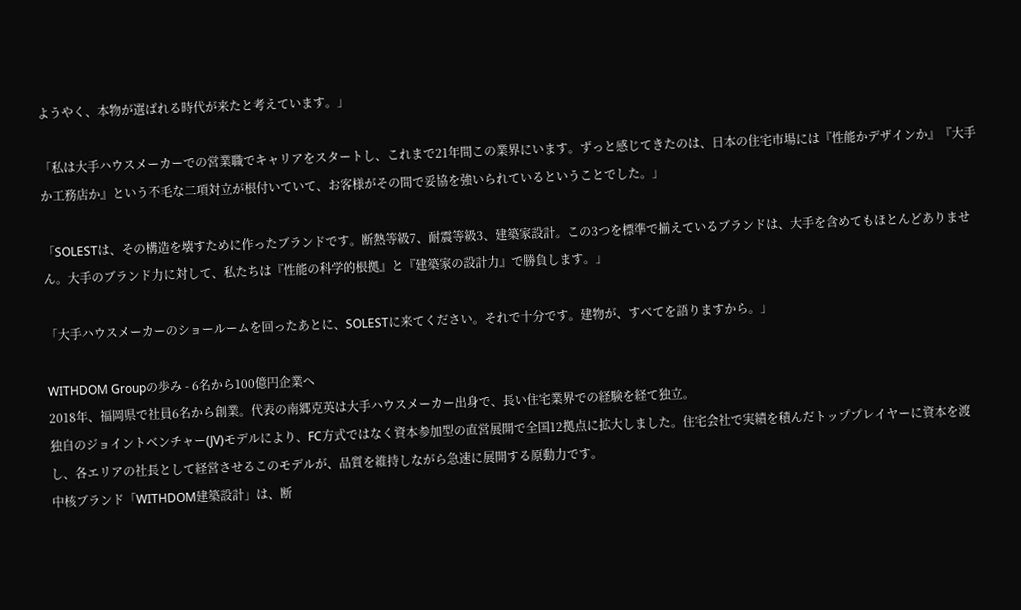ようやく、本物が選ばれる時代が来たと考えています。」

「私は大手ハウスメーカーでの営業職でキャリアをスタートし、これまで21年間この業界にいます。ずっと感じてきたのは、日本の住宅市場には『性能かデザインか』『大手か工務店か』という不毛な二項対立が根付いていて、お客様がその間で妥協を強いられているということでした。」

「SOLESTは、その構造を壊すために作ったブランドです。断熱等級7、耐震等級3、建築家設計。この3つを標準で揃えているブランドは、大手を含めてもほとんどありません。大手のブランド力に対して、私たちは『性能の科学的根拠』と『建築家の設計力』で勝負します。」

「大手ハウスメーカーのショールームを回ったあとに、SOLESTに来てください。それで十分です。建物が、すべてを語りますから。」

WITHDOM Groupの歩み - 6名から100億円企業へ
2018年、福岡県で社員6名から創業。代表の南郷克英は大手ハウスメーカー出身で、長い住宅業界での経験を経て独立。
独自のジョイントベンチャー(JV)モデルにより、FC方式ではなく資本参加型の直営展開で全国12拠点に拡大しました。住宅会社で実績を積んだトッププレイヤーに資本を渡し、各エリアの社長として経営させるこのモデルが、品質を維持しながら急速に展開する原動力です。
中核ブランド「WITHDOM建築設計」は、断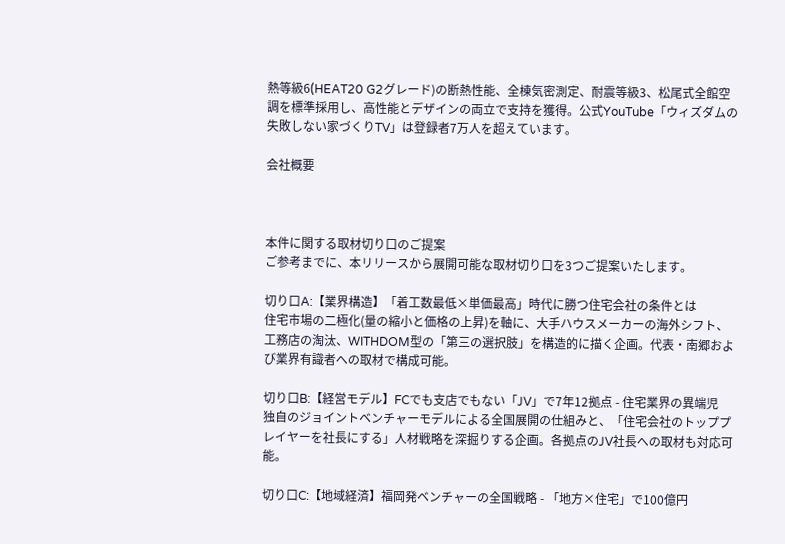熱等級6(HEAT20 G2グレード)の断熱性能、全棟気密測定、耐震等級3、松尾式全館空調を標準採用し、高性能とデザインの両立で支持を獲得。公式YouTube「ウィズダムの失敗しない家づくりTV」は登録者7万人を超えています。

会社概要



本件に関する取材切り口のご提案
ご参考までに、本リリースから展開可能な取材切り口を3つご提案いたします。

切り口A:【業界構造】「着工数最低×単価最高」時代に勝つ住宅会社の条件とは
住宅市場の二極化(量の縮小と価格の上昇)を軸に、大手ハウスメーカーの海外シフト、工務店の淘汰、WITHDOM型の「第三の選択肢」を構造的に描く企画。代表・南郷および業界有識者への取材で構成可能。

切り口B:【経営モデル】FCでも支店でもない「JV」で7年12拠点 - 住宅業界の異端児
独自のジョイントベンチャーモデルによる全国展開の仕組みと、「住宅会社のトッププレイヤーを社長にする」人材戦略を深掘りする企画。各拠点のJV社長への取材も対応可能。

切り口C:【地域経済】福岡発ベンチャーの全国戦略 - 「地方×住宅」で100億円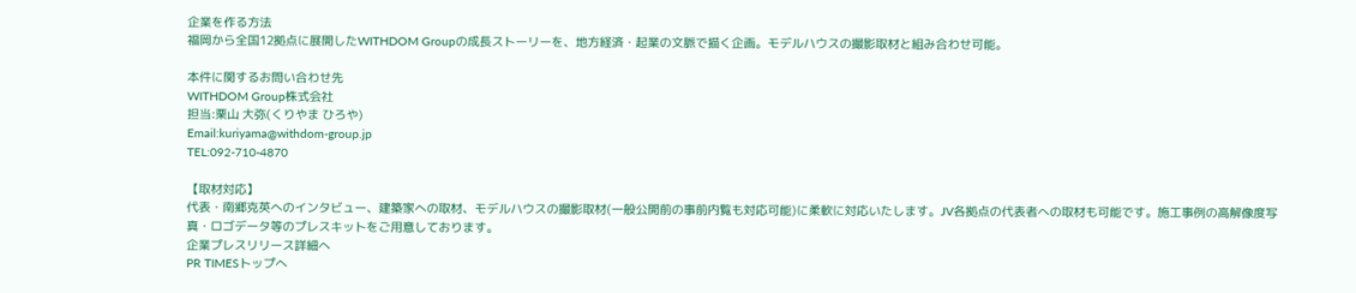企業を作る方法
福岡から全国12拠点に展開したWITHDOM Groupの成長ストーリーを、地方経済・起業の文脈で描く企画。モデルハウスの撮影取材と組み合わせ可能。

本件に関するお問い合わせ先
WITHDOM Group株式会社
担当:栗山 大弥(くりやま ひろや)
Email:kuriyama@withdom-group.jp
TEL:092-710-4870

【取材対応】
代表・南郷克英へのインタビュー、建築家への取材、モデルハウスの撮影取材(一般公開前の事前内覧も対応可能)に柔軟に対応いたします。JV各拠点の代表者への取材も可能です。施工事例の高解像度写真・ロゴデータ等のプレスキットをご用意しております。
企業プレスリリース詳細へ
PR TIMESトップへ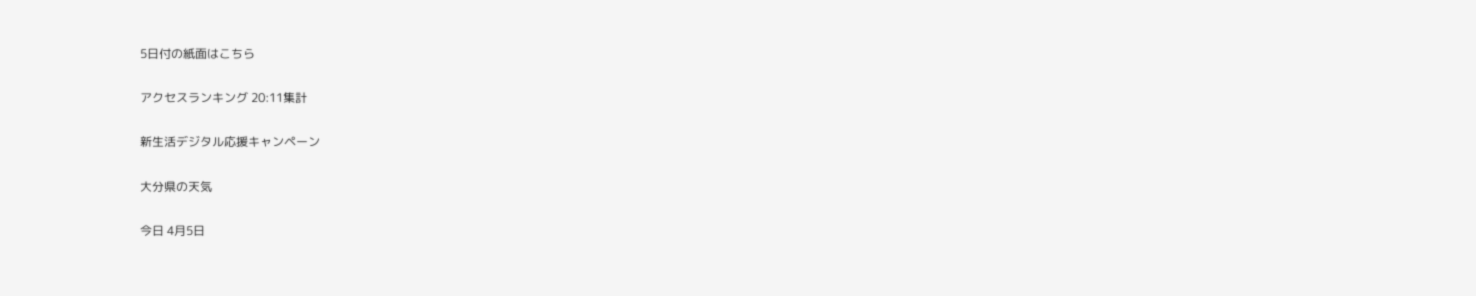5日付の紙面はこちら

アクセスランキング 20:11集計

新生活デジタル応援キャンペーン

大分県の天気

今日 4月5日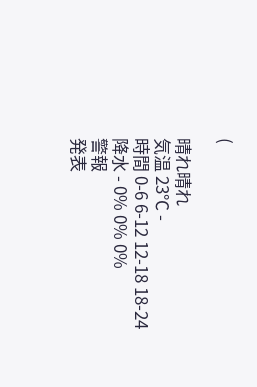(

晴れ晴れ
気温 23℃ -
時間 0-6 6-12 12-18 18-24
降水 - 0% 0% 0%
警報
発表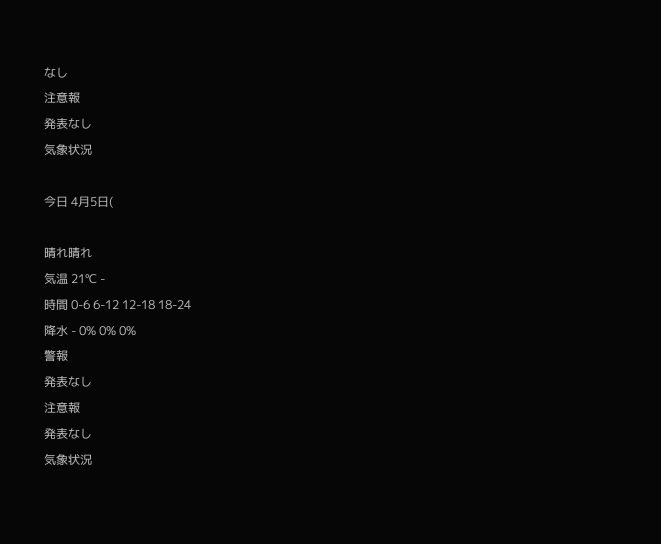なし
注意報
発表なし
気象状況

今日 4月5日(

晴れ晴れ
気温 21℃ -
時間 0-6 6-12 12-18 18-24
降水 - 0% 0% 0%
警報
発表なし
注意報
発表なし
気象状況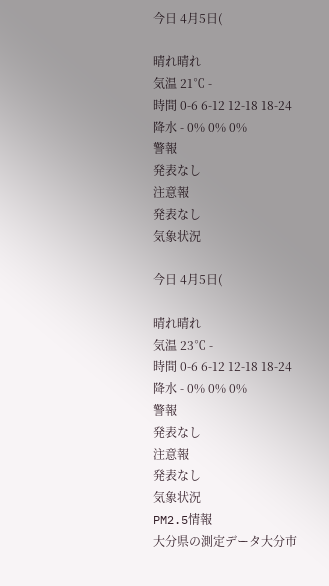今日 4月5日(

晴れ晴れ
気温 21℃ -
時間 0-6 6-12 12-18 18-24
降水 - 0% 0% 0%
警報
発表なし
注意報
発表なし
気象状況

今日 4月5日(

晴れ晴れ
気温 23℃ -
時間 0-6 6-12 12-18 18-24
降水 - 0% 0% 0%
警報
発表なし
注意報
発表なし
気象状況
PM2.5情報
大分県の測定データ大分市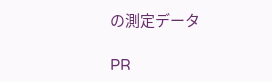の測定データ

PR